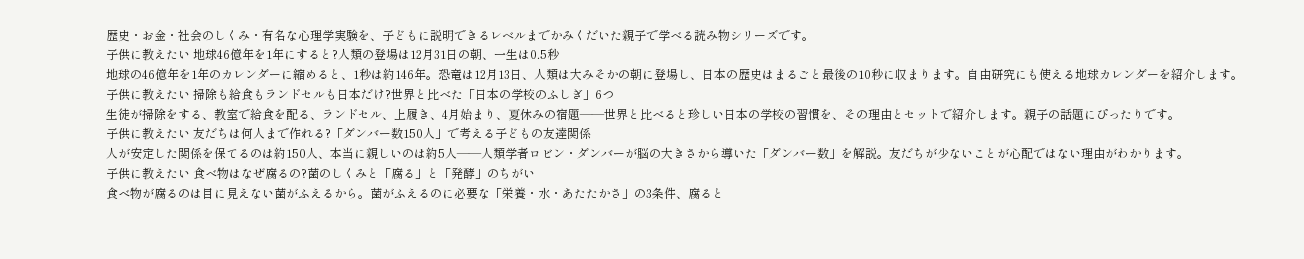歴史・お金・社会のしくみ・有名な心理学実験を、子どもに説明できるレベルまでかみくだいた親子で学べる読み物シリーズです。
子供に教えたい 地球46億年を1年にすると?人類の登場は12月31日の朝、一生は0.5秒
地球の46億年を1年のカレンダーに縮めると、1秒は約146年。恐竜は12月13日、人類は大みそかの朝に登場し、日本の歴史はまるごと最後の10秒に収まります。自由研究にも使える地球カレンダーを紹介します。
子供に教えたい 掃除も給食もランドセルも日本だけ?世界と比べた「日本の学校のふしぎ」6つ
生徒が掃除をする、教室で給食を配る、ランドセル、上履き、4月始まり、夏休みの宿題——世界と比べると珍しい日本の学校の習慣を、その理由とセットで紹介します。親子の話題にぴったりです。
子供に教えたい 友だちは何人まで作れる?「ダンバー数150人」で考える子どもの友達関係
人が安定した関係を保てるのは約150人、本当に親しいのは約5人——人類学者ロビン・ダンバーが脳の大きさから導いた「ダンバー数」を解説。友だちが少ないことが心配ではない理由がわかります。
子供に教えたい 食べ物はなぜ腐るの?菌のしくみと「腐る」と「発酵」のちがい
食べ物が腐るのは目に見えない菌がふえるから。菌がふえるのに必要な「栄養・水・あたたかさ」の3条件、腐ると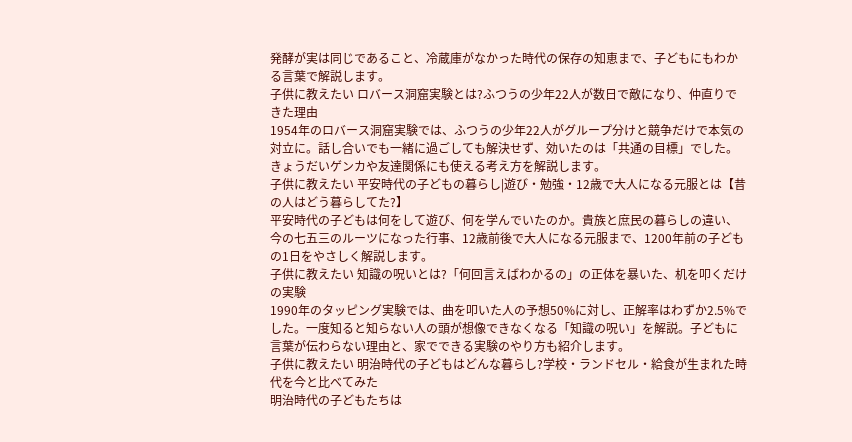発酵が実は同じであること、冷蔵庫がなかった時代の保存の知恵まで、子どもにもわかる言葉で解説します。
子供に教えたい ロバース洞窟実験とは?ふつうの少年22人が数日で敵になり、仲直りできた理由
1954年のロバース洞窟実験では、ふつうの少年22人がグループ分けと競争だけで本気の対立に。話し合いでも一緒に過ごしても解決せず、効いたのは「共通の目標」でした。きょうだいゲンカや友達関係にも使える考え方を解説します。
子供に教えたい 平安時代の子どもの暮らし|遊び・勉強・12歳で大人になる元服とは【昔の人はどう暮らしてた?】
平安時代の子どもは何をして遊び、何を学んでいたのか。貴族と庶民の暮らしの違い、今の七五三のルーツになった行事、12歳前後で大人になる元服まで、1200年前の子どもの1日をやさしく解説します。
子供に教えたい 知識の呪いとは?「何回言えばわかるの」の正体を暴いた、机を叩くだけの実験
1990年のタッピング実験では、曲を叩いた人の予想50%に対し、正解率はわずか2.5%でした。一度知ると知らない人の頭が想像できなくなる「知識の呪い」を解説。子どもに言葉が伝わらない理由と、家でできる実験のやり方も紹介します。
子供に教えたい 明治時代の子どもはどんな暮らし?学校・ランドセル・給食が生まれた時代を今と比べてみた
明治時代の子どもたちは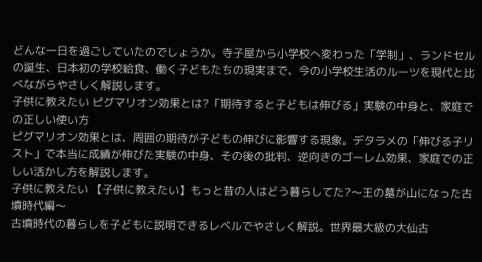どんな一日を過ごしていたのでしょうか。寺子屋から小学校へ変わった「学制」、ランドセルの誕生、日本初の学校給食、働く子どもたちの現実まで、今の小学校生活のルーツを現代と比べながらやさしく解説します。
子供に教えたい ピグマリオン効果とは?「期待すると子どもは伸びる」実験の中身と、家庭での正しい使い方
ピグマリオン効果とは、周囲の期待が子どもの伸びに影響する現象。デタラメの「伸びる子リスト」で本当に成績が伸びた実験の中身、その後の批判、逆向きのゴーレム効果、家庭での正しい活かし方を解説します。
子供に教えたい 【子供に教えたい】もっと昔の人はどう暮らしてた?〜王の墓が山になった古墳時代編〜
古墳時代の暮らしを子どもに説明できるレベルでやさしく解説。世界最大級の大仙古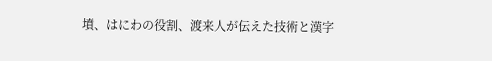墳、はにわの役割、渡来人が伝えた技術と漢字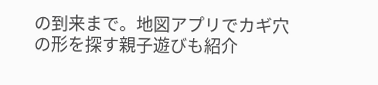の到来まで。地図アプリでカギ穴の形を探す親子遊びも紹介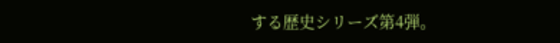する歴史シリーズ第4弾。